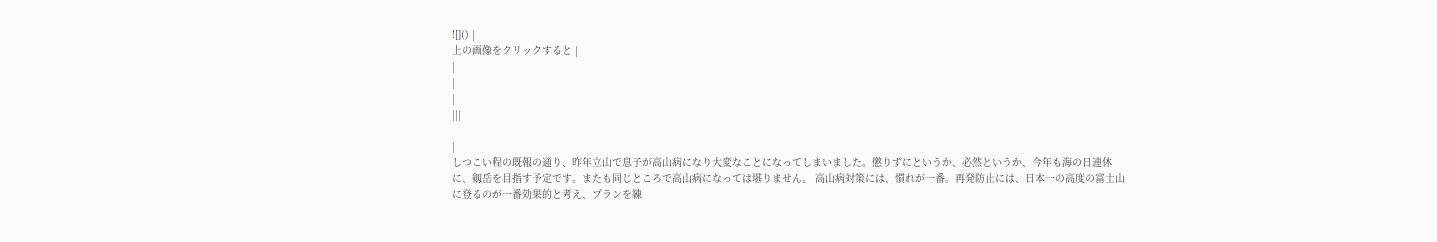![]() |
上の画像をクリックすると |
|
|
|
|||

|
しつこい程の既報の通り、昨年立山で息子が高山病になり大変なことになってしまいました。懲りずにというか、必然というか、今年も海の日連休に、剱岳を目指す予定です。またも同じところで高山病になっては堪りません。 高山病対策には、慣れが一番。再発防止には、日本一の高度の富士山に登るのが一番効果的と考え、プランを練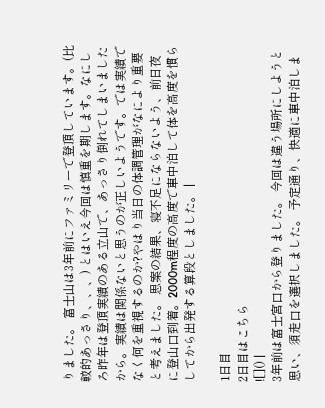りました。 富士山は3年前にファミリーで登頂しています。(比較的あっさり、、、) とはいえ今回は慎重を期します。なにしろ昨年は登頂実績のある立山で、あっさり倒れてしまいましたから。実績は関係ないと思うのが正しいようです。では実績でなく何を重視するのか?やはり当日の体調管理がなにより重要と考えました。 思案の結果、寝不足にならないよう、前日夜に登山口到着。2000m程度の高度で車中泊して体を高度を慣らしてから出発する算段としました。 |

1日目
2日目はこちら
![]() |
3年前は富士宮口から登りました。 今回は違う場所にしようと思い、須走口を選択しました。 予定通り、快適に車中泊しま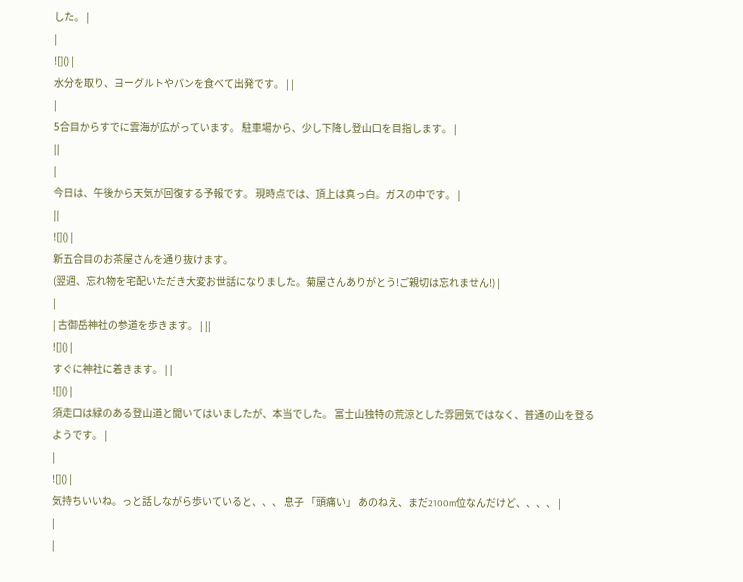した。 |
|
![]() |
水分を取り、ヨーグルトやパンを食べて出発です。 | |
|
5合目からすでに雲海が広がっています。 駐車場から、少し下降し登山口を目指します。 |
||
|
今日は、午後から天気が回復する予報です。 現時点では、頂上は真っ白。ガスの中です。 |
||
![]() |
新五合目のお茶屋さんを通り抜けます。
(翌週、忘れ物を宅配いただき大変お世話になりました。菊屋さんありがとう!ご親切は忘れません!) |
|
| 古御岳神社の参道を歩きます。 | ||
![]() |
すぐに神社に着きます。 | |
![]() |
須走口は緑のある登山道と聞いてはいましたが、本当でした。 富士山独特の荒涼とした雰囲気ではなく、普通の山を登るようです。 |
|
![]() |
気持ちいいね。っと話しながら歩いていると、、、 息子 「頭痛い」 あのねえ、まだ2100m位なんだけど、、、、 |
|
|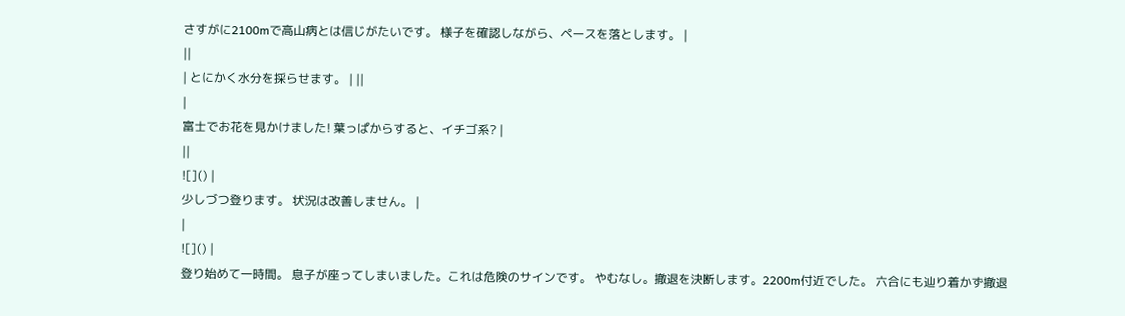さすがに2100mで高山病とは信じがたいです。 様子を確認しながら、ペースを落とします。 |
||
| とにかく水分を採らせます。 | ||
|
富士でお花を見かけました! 葉っぱからすると、イチゴ系? |
||
![]() |
少しづつ登ります。 状況は改善しません。 |
|
![]() |
登り始めて一時間。 息子が座ってしまいました。これは危険のサインです。 やむなし。撤退を決断します。2200m付近でした。 六合にも辿り着かず撤退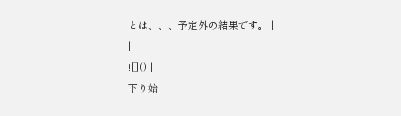とは、、、予定外の結果です。 |
|
![]() |
下り始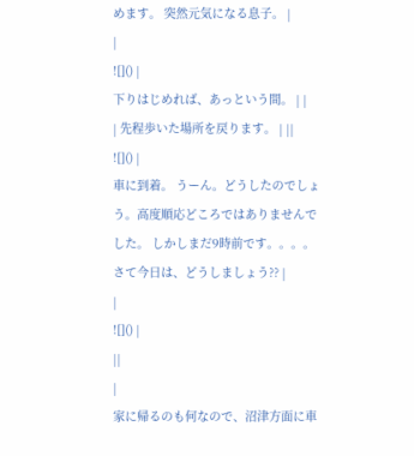めます。 突然元気になる息子。 |
|
![]() |
下りはじめれば、あっという間。 | |
| 先程歩いた場所を戻ります。 | ||
![]() |
車に到着。 うーん。どうしたのでしょう。高度順応どころではありませんでした。 しかしまだ9時前です。。。。 さて今日は、どうしましょう?? |
|
![]() |
||
|
家に帰るのも何なので、沼津方面に車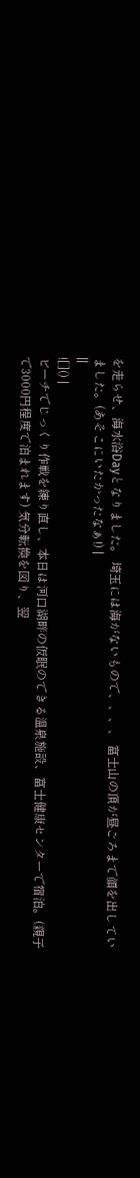を走らせ、海水浴Dayとなりました。 埼玉には海がないもので、、、、 富士山の頂が昼ごろまで顔を出していました。(あそこにいたかったなぁ!) |
||
![]() |
ビーチでじっくり作戦を練り直し、本日は河口湖畔の仮眠のできる温泉施設、富士健康センターで宿泊。(親子で3000円程度で泊まれます) 気分転換を図り、翌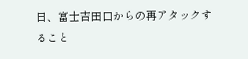日、富士吉田口からの再アタックすること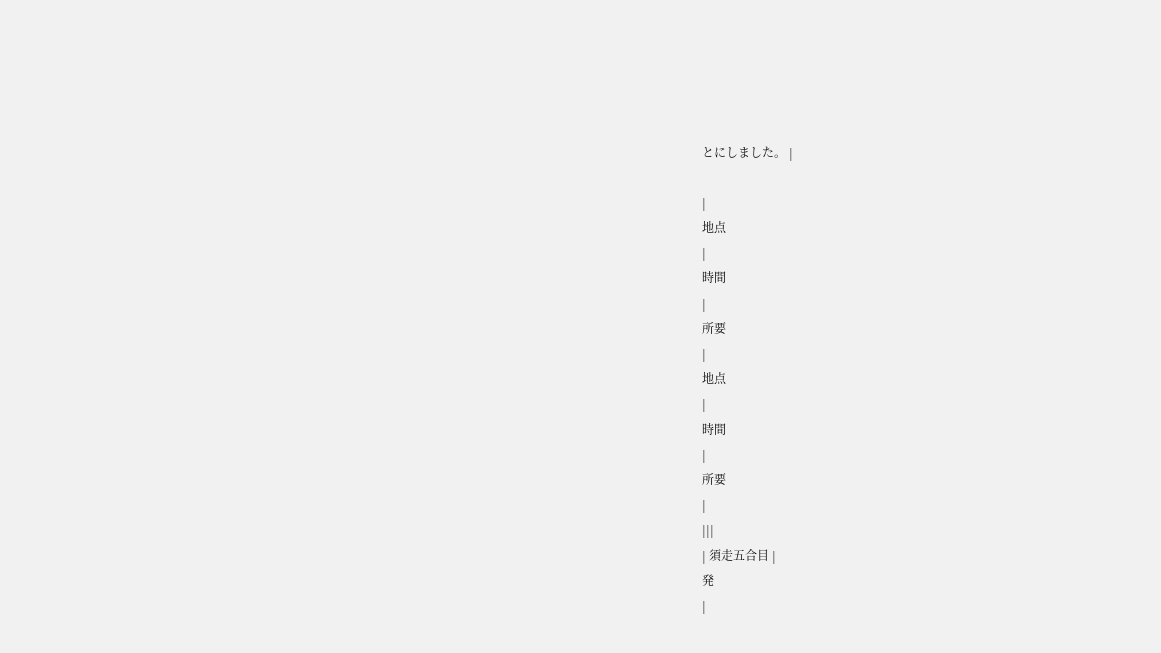とにしました。 |

|
地点
|
時間
|
所要
|
地点
|
時間
|
所要
|
|||
| 須走五合目 |
発
|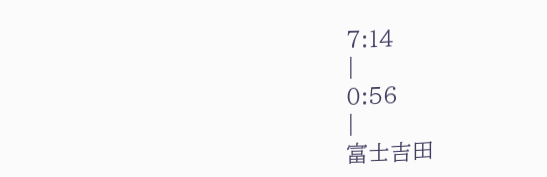7:14
|
0:56
|
富士吉田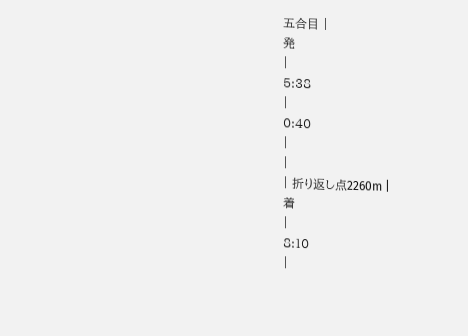五合目 |
発
|
5:38
|
0:40
|
|
| 折り返し点2260m |
着
|
8:10
|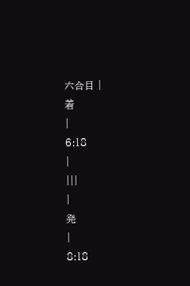六合目 |
着
|
6:18
|
|||
|
発
|
8:18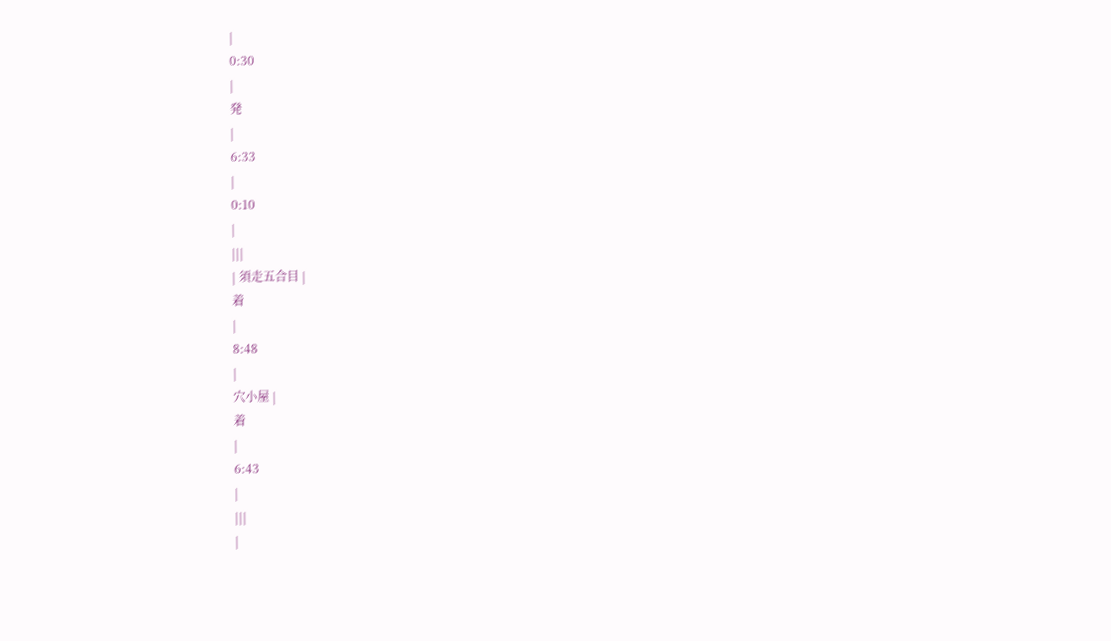|
0:30
|
発
|
6:33
|
0:10
|
|||
| 須走五合目 |
着
|
8:48
|
穴小屋 |
着
|
6:43
|
|||
|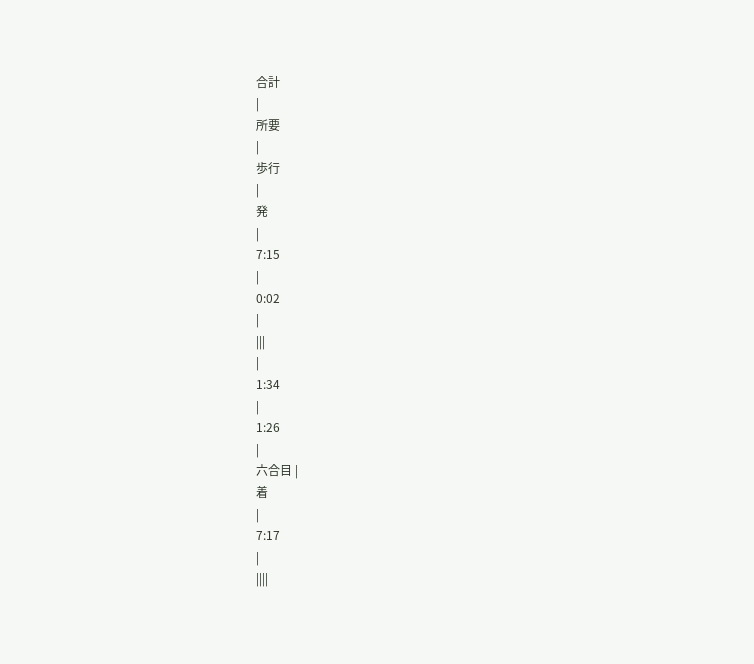合計
|
所要
|
歩行
|
発
|
7:15
|
0:02
|
|||
|
1:34
|
1:26
|
六合目 |
着
|
7:17
|
||||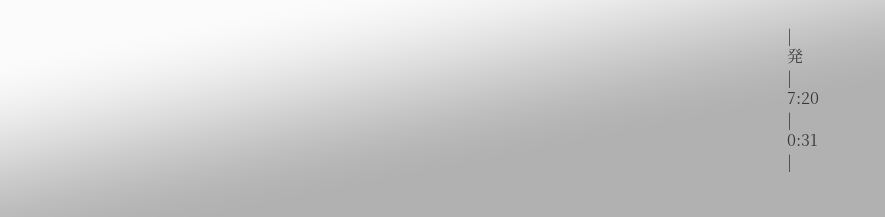|
発
|
7:20
|
0:31
|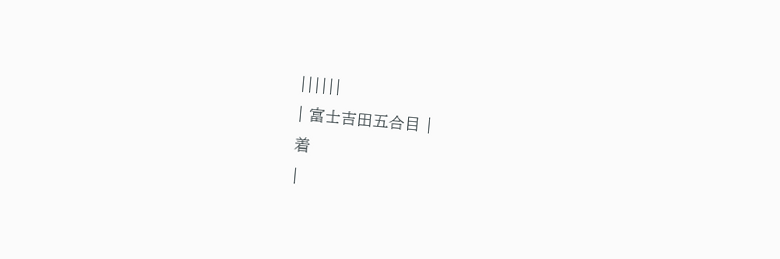||||||
| 富士吉田五合目 |
着
|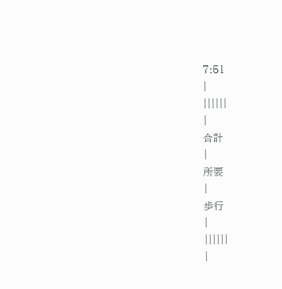7:51
|
||||||
|
合計
|
所要
|
歩行
|
||||||
|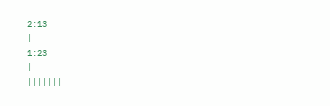2:13
|
1:23
|
|||||||